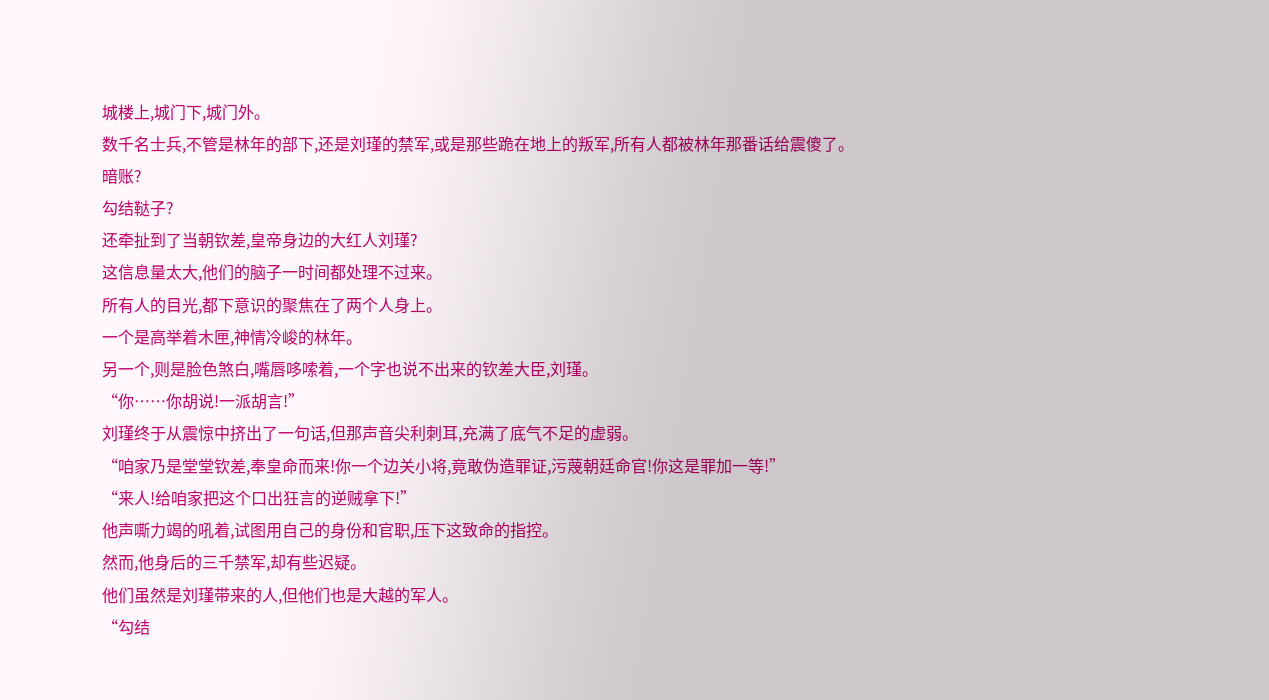城楼上,城门下,城门外。
数千名士兵,不管是林年的部下,还是刘瑾的禁军,或是那些跪在地上的叛军,所有人都被林年那番话给震傻了。
暗账?
勾结鞑子?
还牵扯到了当朝钦差,皇帝身边的大红人刘瑾?
这信息量太大,他们的脑子一时间都处理不过来。
所有人的目光,都下意识的聚焦在了两个人身上。
一个是高举着木匣,神情冷峻的林年。
另一个,则是脸色煞白,嘴唇哆嗦着,一个字也说不出来的钦差大臣,刘瑾。
“你……你胡说!一派胡言!”
刘瑾终于从震惊中挤出了一句话,但那声音尖利刺耳,充满了底气不足的虚弱。
“咱家乃是堂堂钦差,奉皇命而来!你一个边关小将,竟敢伪造罪证,污蔑朝廷命官!你这是罪加一等!”
“来人!给咱家把这个口出狂言的逆贼拿下!”
他声嘶力竭的吼着,试图用自己的身份和官职,压下这致命的指控。
然而,他身后的三千禁军,却有些迟疑。
他们虽然是刘瑾带来的人,但他们也是大越的军人。
“勾结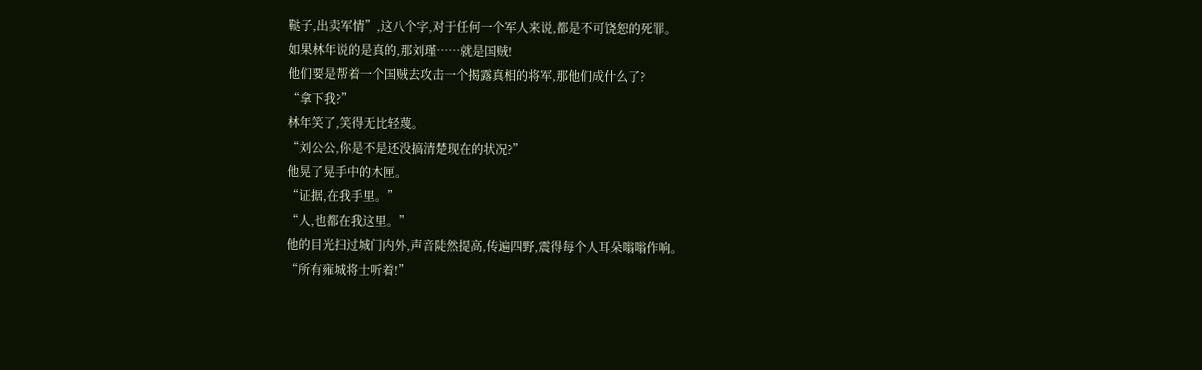鞑子,出卖军情”,这八个字,对于任何一个军人来说,都是不可饶恕的死罪。
如果林年说的是真的,那刘瑾……就是国贼!
他们要是帮着一个国贼去攻击一个揭露真相的将军,那他们成什么了?
“拿下我?”
林年笑了,笑得无比轻蔑。
“刘公公,你是不是还没搞清楚现在的状况?”
他晃了晃手中的木匣。
“证据,在我手里。”
“人,也都在我这里。”
他的目光扫过城门内外,声音陡然提高,传遍四野,震得每个人耳朵嗡嗡作响。
“所有雍城将士听着!”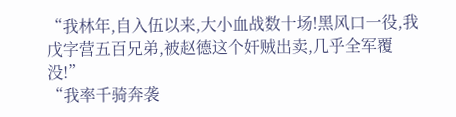“我林年,自入伍以来,大小血战数十场!黑风口一役,我戊字营五百兄弟,被赵德这个奸贼出卖,几乎全军覆没!”
“我率千骑奔袭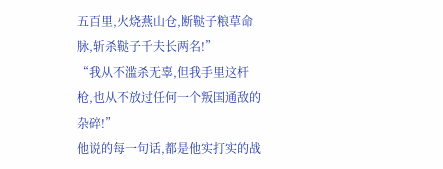五百里,火烧燕山仓,断鞑子粮草命脉,斩杀鞑子千夫长两名!”
“我从不滥杀无辜,但我手里这杆枪,也从不放过任何一个叛国通敌的杂碎!”
他说的每一句话,都是他实打实的战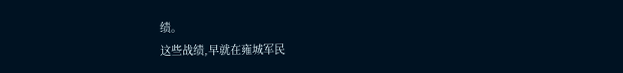绩。
这些战绩,早就在雍城军民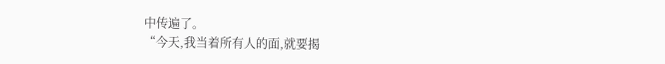中传遍了。
“今天,我当着所有人的面,就要揭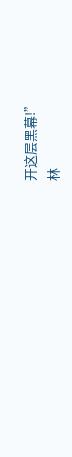开这层黑幕!”
林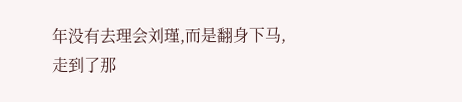年没有去理会刘瑾,而是翻身下马,走到了那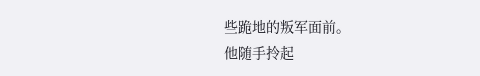些跪地的叛军面前。
他随手拎起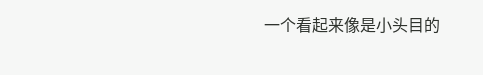一个看起来像是小头目的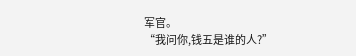军官。
“我问你,钱五是谁的人?”